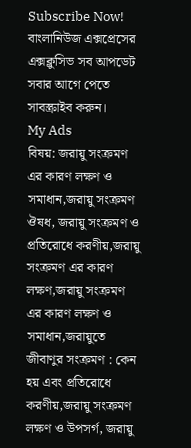Subscribe Now!
বাংলানিউজ এক্সপ্রেসের এক্সক্লুসিভ সব আপডেট সবার আগে পেতে সাবস্ক্রাইব করুন।
My Ads
বিষয়: জরায়ু সংক্রমণ এর কারণ লক্ষণ ও সমাধান,জরায়ু সংক্রমণ ঔষধ, জরায়ু সংক্রমণ ও প্রতিরোধে করণীয়,জরায়ু সংক্রমণ এর কারণ লক্ষণ,জরায়ু সংক্রমণ এর কারণ লক্ষণ ও সমাধান,জরায়ুতে জীবাণুর সংক্রমণ : কেন হয় এবং প্রতিরোধে করণীয়,জরায়ু সংক্রমণ লক্ষণ ও উপসর্গ, জরায়ু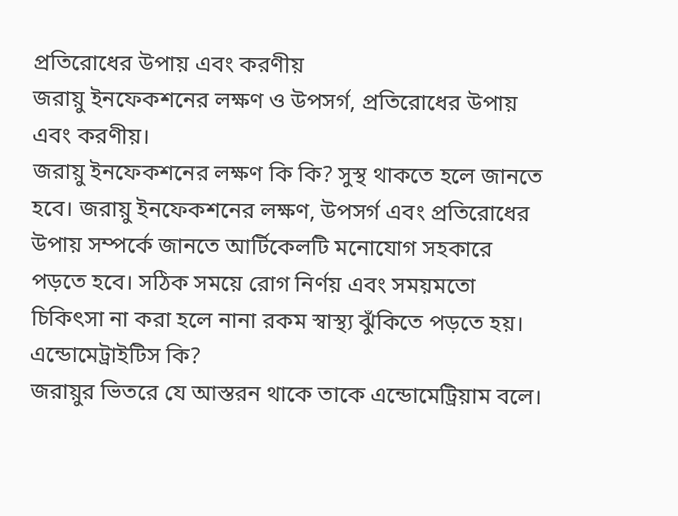প্রতিরোধের উপায় এবং করণীয়
জরায়ু ইনফেকশনের লক্ষণ ও উপসর্গ, প্রতিরোধের উপায় এবং করণীয়।
জরায়ু ইনফেকশনের লক্ষণ কি কি? সুস্থ থাকতে হলে জানতে হবে। জরায়ু ইনফেকশনের লক্ষণ, উপসর্গ এবং প্রতিরোধের উপায় সম্পর্কে জানতে আর্টিকেলটি মনোযোগ সহকারে পড়তে হবে। সঠিক সময়ে রোগ নির্ণয় এবং সময়মতো চিকিৎসা না করা হলে নানা রকম স্বাস্থ্য ঝুঁকিতে পড়তে হয়।
এন্ডোমেট্রাইটিস কি?
জরায়ুর ভিতরে যে আস্তরন থাকে তাকে এন্ডোমেট্রিয়াম বলে।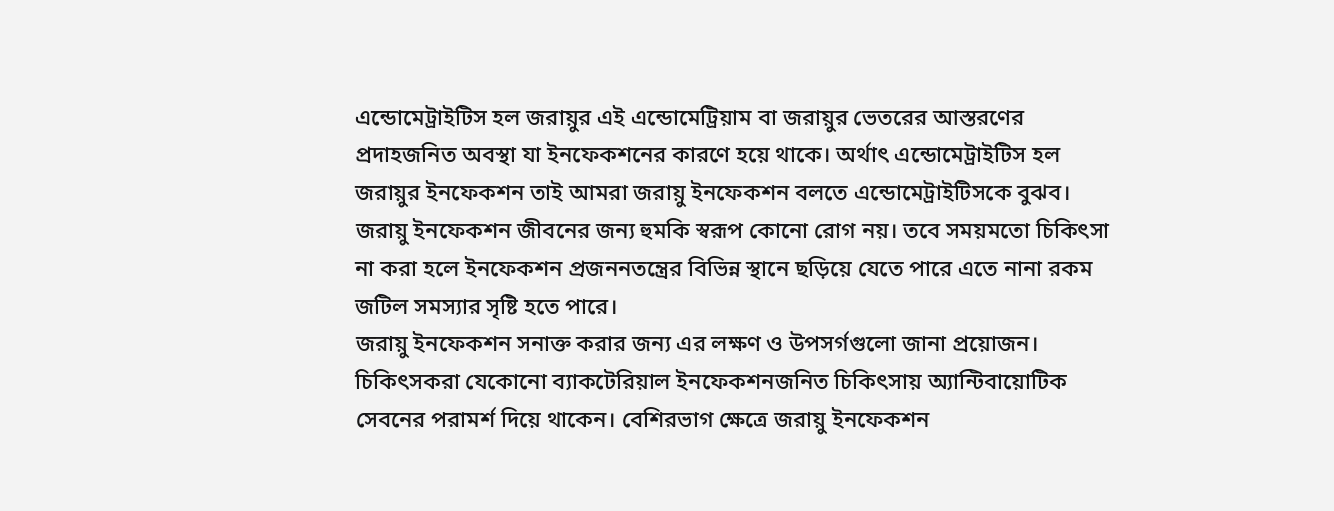এন্ডোমেট্রাইটিস হল জরায়ুর এই এন্ডোমেট্রিয়াম বা জরায়ুর ভেতরের আস্তরণের প্রদাহজনিত অবস্থা যা ইনফেকশনের কারণে হয়ে থাকে। অর্থাৎ এন্ডোমেট্রাইটিস হল জরায়ুর ইনফেকশন তাই আমরা জরায়ু ইনফেকশন বলতে এন্ডোমেট্রাইটিসকে বুঝব। জরায়ু ইনফেকশন জীবনের জন্য হুমকি স্বরূপ কোনো রোগ নয়। তবে সময়মতো চিকিৎসা না করা হলে ইনফেকশন প্রজননতন্ত্রের বিভিন্ন স্থানে ছড়িয়ে যেতে পারে এতে নানা রকম জটিল সমস্যার সৃষ্টি হতে পারে।
জরায়ু ইনফেকশন সনাক্ত করার জন্য এর লক্ষণ ও উপসর্গগুলো জানা প্রয়োজন। চিকিৎসকরা যেকোনো ব্যাকটেরিয়াল ইনফেকশনজনিত চিকিৎসায় অ্যান্টিবায়োটিক সেবনের পরামর্শ দিয়ে থাকেন। বেশিরভাগ ক্ষেত্রে জরায়ু ইনফেকশন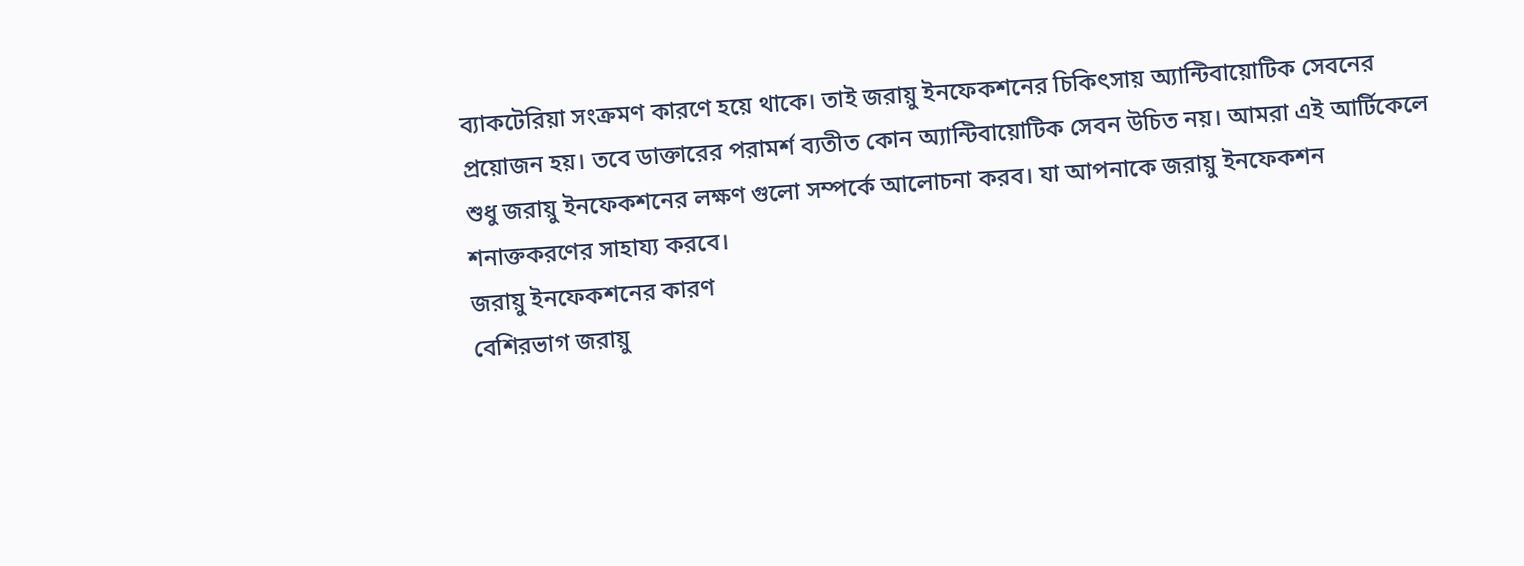ব্যাকটেরিয়া সংক্রমণ কারণে হয়ে থাকে। তাই জরায়ু ইনফেকশনের চিকিৎসায় অ্যান্টিবায়োটিক সেবনের প্রয়োজন হয়। তবে ডাক্তারের পরামর্শ ব্যতীত কোন অ্যান্টিবায়োটিক সেবন উচিত নয়। আমরা এই আর্টিকেলে শুধু জরায়ু ইনফেকশনের লক্ষণ গুলো সম্পর্কে আলোচনা করব। যা আপনাকে জরায়ু ইনফেকশন শনাক্তকরণের সাহায্য করবে।
জরায়ু ইনফেকশনের কারণ
বেশিরভাগ জরায়ু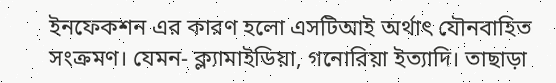ইনফেকশন এর কারণ হলো এসটিআই অর্থাৎ যৌনবাহিত সংক্রমণ। যেমন- ক্ল্যামাইডিয়া, গনোরিয়া ইত্যাদি। তাছাড়া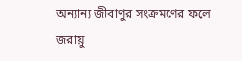অন্যান্য জীবাণুর সংক্রমণের ফলে জরায়ু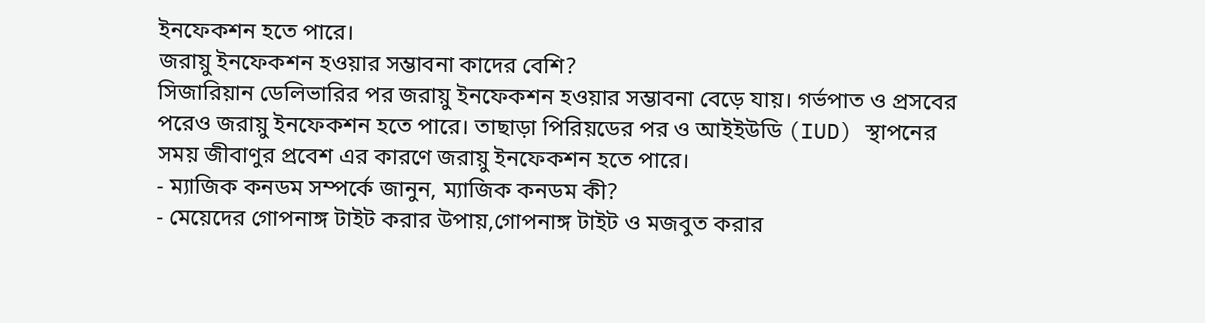ইনফেকশন হতে পারে।
জরায়ু ইনফেকশন হওয়ার সম্ভাবনা কাদের বেশি?
সিজারিয়ান ডেলিভারির পর জরায়ু ইনফেকশন হওয়ার সম্ভাবনা বেড়ে যায়। গর্ভপাত ও প্রসবের পরেও জরায়ু ইনফেকশন হতে পারে। তাছাড়া পিরিয়ডের পর ও আইইউডি (IUD) স্থাপনের সময় জীবাণুর প্রবেশ এর কারণে জরায়ু ইনফেকশন হতে পারে।
- ম্যাজিক কনডম সম্পর্কে জানুন, ম্যাজিক কনডম কী?
- মেয়েদের গোপনাঙ্গ টাইট করার উপায়,গোপনাঙ্গ টাইট ও মজবুত করার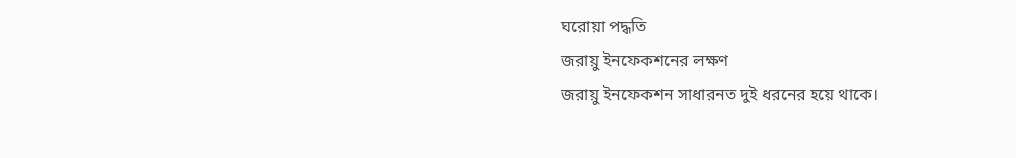ঘরোয়া পদ্ধতি
জরায়ু ইনফেকশনের লক্ষণ
জরায়ু ইনফেকশন সাধারনত দুই ধরনের হয়ে থাকে।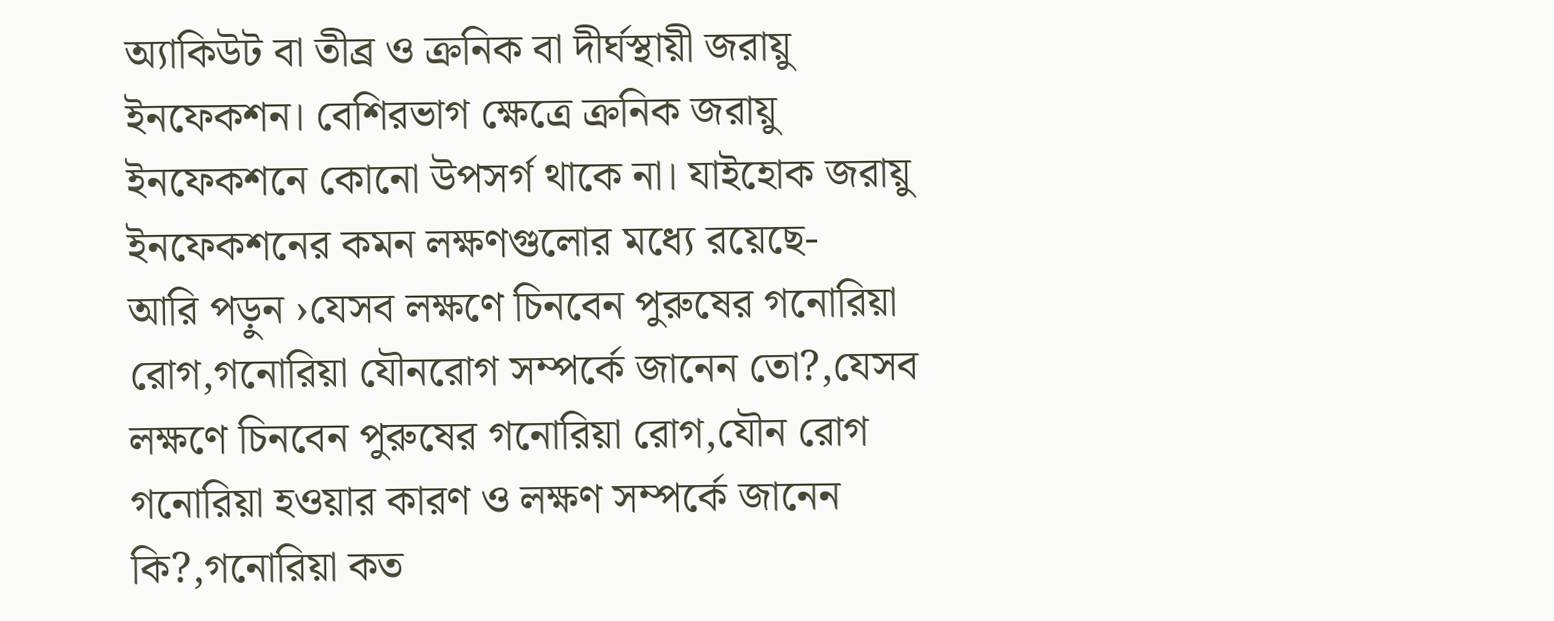অ্যাকিউট বা তীব্র ও ক্রনিক বা দীর্ঘস্থায়ী জরায়ু ইনফেকশন। বেশিরভাগ ক্ষেত্রে ক্রনিক জরায়ু ইনফেকশনে কোনো উপসর্গ থাকে না। যাইহোক জরায়ু ইনফেকশনের কমন লক্ষণগুলোর মধ্যে রয়েছে-
আরি পড়ুন ›যেসব লক্ষণে চিনবেন পুরুষের গনোরিয়া রোগ,গনোরিয়া যৌনরোগ সম্পর্কে জানেন তো?,যেসব লক্ষণে চিনবেন পুরুষের গনোরিয়া রোগ,যৌন রোগ গনোরিয়া হওয়ার কারণ ও লক্ষণ সম্পর্কে জানেন কি?,গনোরিয়া কত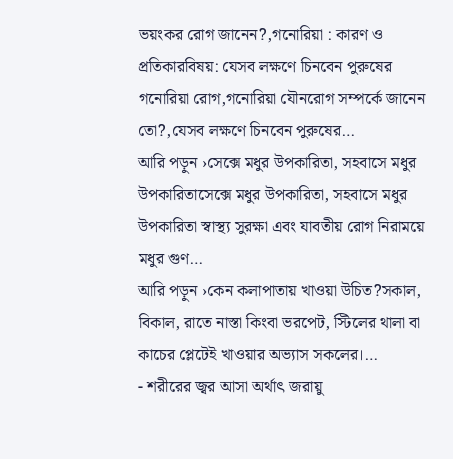ভয়ংকর রোগ জানেন?,গনোরিয়া : কারণ ও প্রতিকারবিষয়: যেসব লক্ষণে চিনবেন পুরুষের গনোরিয়া রোগ,গনোরিয়া যৌনরোগ সম্পর্কে জানেন তো?,যেসব লক্ষণে চিনবেন পুরুষের…
আরি পড়ুন ›সেক্সে মধুর উপকারিতা, সহবাসে মধুর উপকারিতাসেক্সে মধুর উপকারিতা, সহবাসে মধুর উপকারিতা স্বাস্থ্য সুরক্ষা এবং যাবতীয় রোগ নিরাময়ে মধুর গুণ…
আরি পড়ুন ›কেন কলাপাতায় খাওয়া উচিত?সকাল, বিকাল, রাতে নাস্তা কিংবা ভরপেট, স্টিলের থালা বা কাচের প্লেটেই খাওয়ার অভ্যাস সকলের।…
- শরীরের জ্বর আসা অর্থাৎ জরায়ু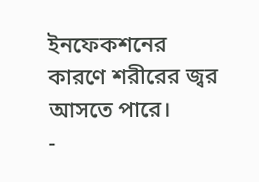ইনফেকশনের কারণে শরীরের জ্বর আসতে পারে।
-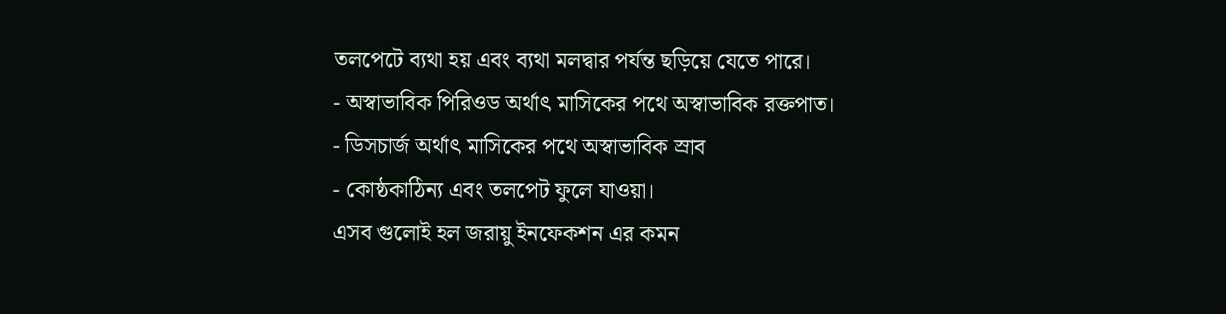তলপেটে ব্যথা হয় এবং ব্যথা মলদ্বার পর্যন্ত ছড়িয়ে যেতে পারে।
- অস্বাভাবিক পিরিওড অর্থাৎ মাসিকের পথে অস্বাভাবিক রক্তপাত।
- ডিসচার্জ অর্থাৎ মাসিকের পথে অস্বাভাবিক স্রাব
- কোষ্ঠকাঠিন্য এবং তলপেট ফুলে যাওয়া।
এসব গুলোই হল জরায়ু ইনফেকশন এর কমন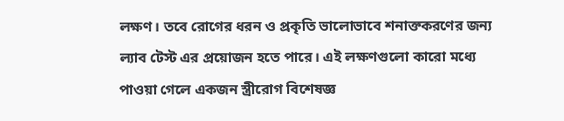লক্ষণ। তবে রোগের ধরন ও প্রকৃতি ভালোভাবে শনাক্তকরণের জন্য ল্যাব টেস্ট এর প্রয়োজন হতে পারে। এই লক্ষণগুলো কারো মধ্যে পাওয়া গেলে একজন স্ত্রীরোগ বিশেষজ্ঞ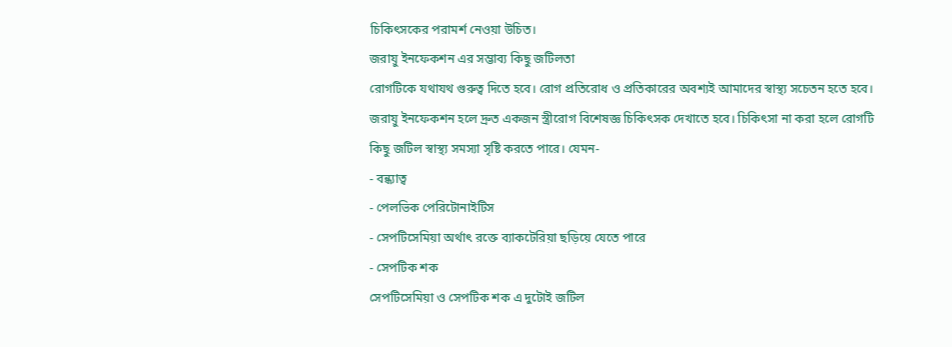চিকিৎসকের পরামর্শ নেওয়া উচিত।
জরায়ু ইনফেকশন এর সম্ভাব্য কিছু জটিলতা
রোগটিকে যথাযথ গুরুত্ব দিতে হবে। রোগ প্রতিরোধ ও প্রতিকারের অবশ্যই আমাদের স্বাস্থ্য সচেতন হতে হবে। জরায়ু ইনফেকশন হলে দ্রুত একজন স্ত্রীরোগ বিশেষজ্ঞ চিকিৎসক দেখাতে হবে। চিকিৎসা না করা হলে রোগটি কিছু জটিল স্বাস্থ্য সমস্যা সৃষ্টি করতে পারে। যেমন-
- বন্ধ্যাত্ব
- পেলভিক পেরিটোনাইটিস
- সেপটিসেমিয়া অর্থাৎ রক্তে ব্যাকটেরিয়া ছড়িয়ে যেতে পারে
- সেপটিক শক
সেপটিসেমিয়া ও সেপটিক শক এ দুটোই জটিল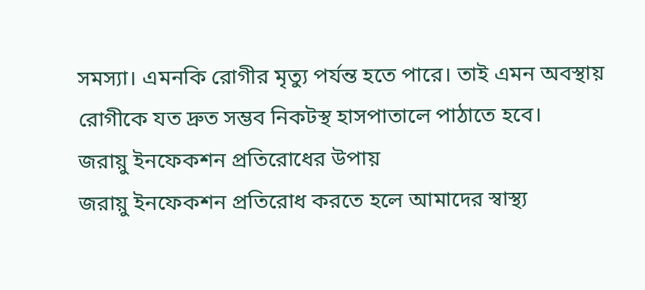সমস্যা। এমনকি রোগীর মৃত্যু পর্যন্ত হতে পারে। তাই এমন অবস্থায় রোগীকে যত দ্রুত সম্ভব নিকটস্থ হাসপাতালে পাঠাতে হবে।
জরায়ু ইনফেকশন প্রতিরোধের উপায়
জরায়ু ইনফেকশন প্রতিরোধ করতে হলে আমাদের স্বাস্থ্য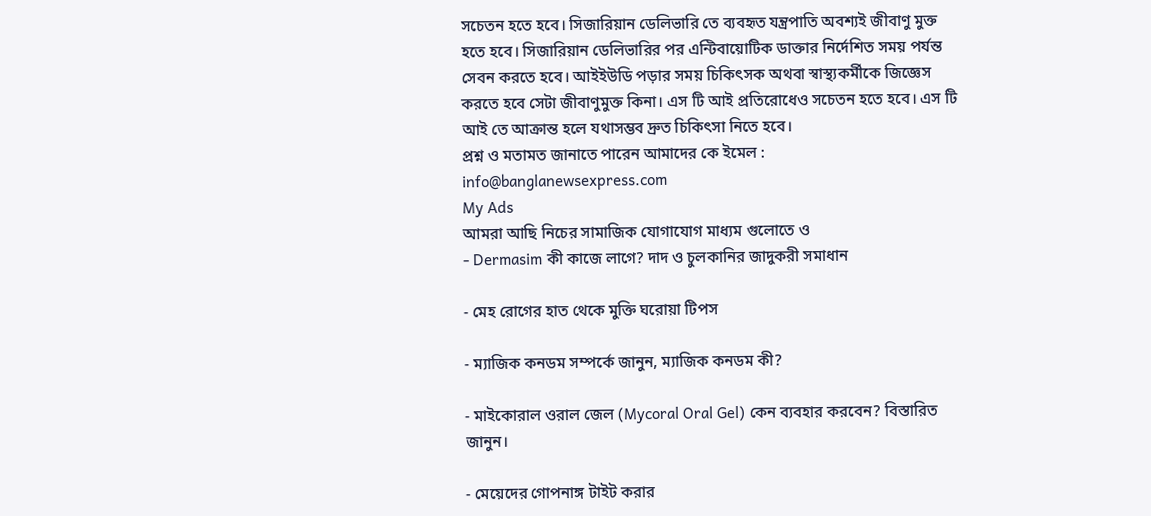সচেতন হতে হবে। সিজারিয়ান ডেলিভারি তে ব্যবহৃত যন্ত্রপাতি অবশ্যই জীবাণু মুক্ত হতে হবে। সিজারিয়ান ডেলিভারির পর এন্টিবায়োটিক ডাক্তার নির্দেশিত সময় পর্যন্ত সেবন করতে হবে। আইইউডি পড়ার সময় চিকিৎসক অথবা স্বাস্থ্যকর্মীকে জিজ্ঞেস করতে হবে সেটা জীবাণুমুক্ত কিনা। এস টি আই প্রতিরোধেও সচেতন হতে হবে। এস টি আই তে আক্রান্ত হলে যথাসম্ভব দ্রুত চিকিৎসা নিতে হবে।
প্রশ্ন ও মতামত জানাতে পারেন আমাদের কে ইমেল : info@banglanewsexpress.com
My Ads
আমরা আছি নিচের সামাজিক যোগাযোগ মাধ্যম গুলোতে ও
- Dermasim কী কাজে লাগে? দাদ ও চুলকানির জাদুকরী সমাধান

- মেহ রোগের হাত থেকে মুক্তি ঘরোয়া টিপস

- ম্যাজিক কনডম সম্পর্কে জানুন, ম্যাজিক কনডম কী?

- মাইকোরাল ওরাল জেল (Mycoral Oral Gel) কেন ব্যবহার করবেন? বিস্তারিত জানুন।

- মেয়েদের গোপনাঙ্গ টাইট করার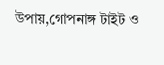উপায়,গোপনাঙ্গ টাইট ও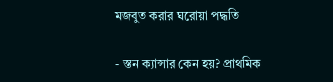মজবুত করার ঘরোয়া পদ্ধতি

- স্তন ক্যান্সার কেন হয়? প্রাথমিক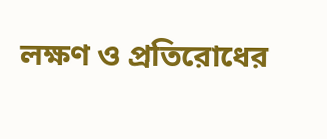লক্ষণ ও প্রতিরোধের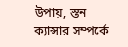উপায়, স্তন ক্যান্সার সম্পর্কে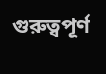গুরুত্বপূর্ণ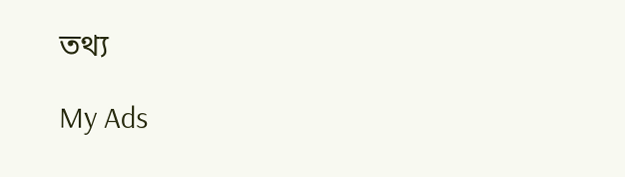তথ্য

My Ads